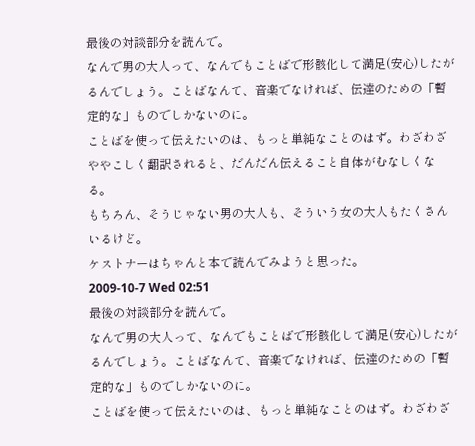最後の対談部分を読んで。
なんで男の大人って、なんでもことばで形骸化して満足(安心)したがるんでしょう。ことばなんて、音楽でなければ、伝達のための「暫定的な」ものでしかないのに。
ことばを使って伝えたいのは、もっと単純なことのはず。わざわざややこしく翻訳されると、だんだん伝えること自体がむなしくなる。
もちろん、そうじゃない男の大人も、そういう女の大人もたくさんいるけど。
ケストナーはちゃんと本で読んでみようと思った。
2009-10-7 Wed 02:51
最後の対談部分を読んで。
なんで男の大人って、なんでもことばで形骸化して満足(安心)したがるんでしょう。ことばなんて、音楽でなければ、伝達のための「暫定的な」ものでしかないのに。
ことばを使って伝えたいのは、もっと単純なことのはず。わざわざ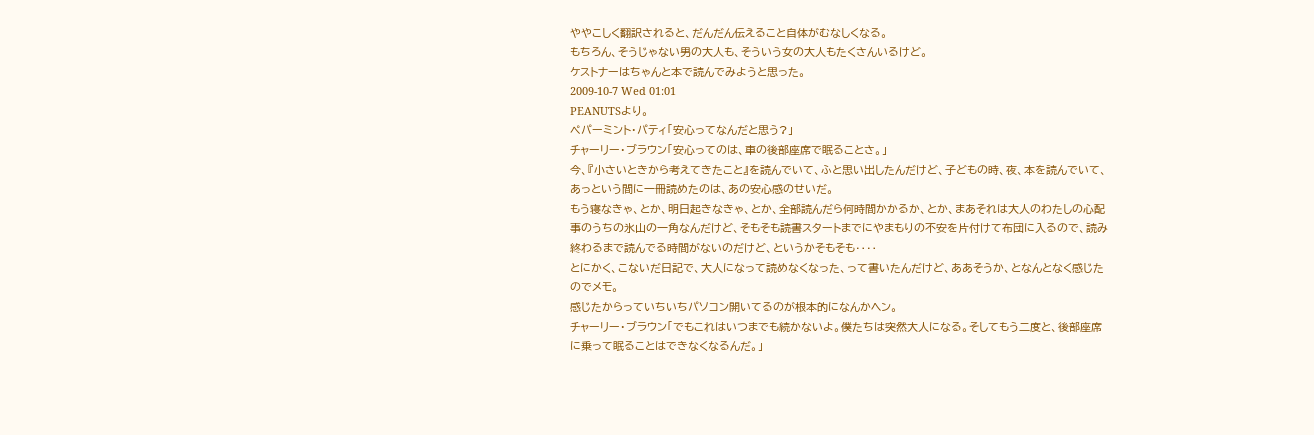ややこしく翻訳されると、だんだん伝えること自体がむなしくなる。
もちろん、そうじゃない男の大人も、そういう女の大人もたくさんいるけど。
ケストナーはちゃんと本で読んでみようと思った。
2009-10-7 Wed 01:01
PEANUTSより。
ペパーミント・パティ「安心ってなんだと思う?」
チャーリー・ブラウン「安心ってのは、車の後部座席で眠ることさ。」
今、『小さいときから考えてきたこと』を読んでいて、ふと思い出したんだけど、子どもの時、夜、本を読んでいて、あっという間に一冊読めたのは、あの安心感のせいだ。
もう寝なきゃ、とか、明日起きなきゃ、とか、全部読んだら何時間かかるか、とか、まあそれは大人のわたしの心配事のうちの氷山の一角なんだけど、そもそも読書スタートまでにやまもりの不安を片付けて布団に入るので、読み終わるまで読んでる時間がないのだけど、というかそもそも‥‥
とにかく、こないだ日記で、大人になって読めなくなった、って書いたんだけど、ああそうか、となんとなく感じたのでメモ。
感じたからっていちいちパソコン開いてるのが根本的になんかヘン。
チャーリー・ブラウン「でもこれはいつまでも続かないよ。僕たちは突然大人になる。そしてもう二度と、後部座席に乗って眠ることはできなくなるんだ。」